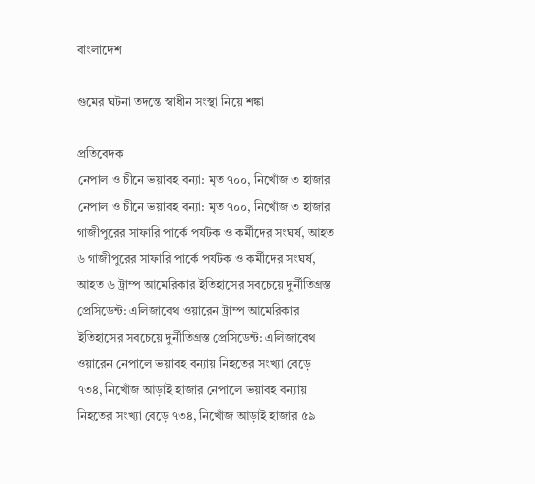বাংলাদেশ

গুমের ঘটনা তদন্তে স্বাধীন সংস্থা নিয়ে শঙ্কা

প্রতিবেদক
নেপাল ও চীনে ভয়াবহ বন্যা: মৃত ৭০০, নিখোঁজ ৩ হাজার নেপাল ও চীনে ভয়াবহ বন্যা: মৃত ৭০০, নিখোঁজ ৩ হাজার গাজীপুরের সাফারি পার্কে পর্যটক ও কর্মীদের সংঘর্ষ, আহত ৬ গাজীপুরের সাফারি পার্কে পর্যটক ও কর্মীদের সংঘর্ষ, আহত ৬ ট্রাম্প আমেরিকার ইতিহাসের সবচেয়ে দুর্নীতিগ্রস্ত প্রেসিডেন্ট: এলিজাবেথ ওয়ারেন ট্রাম্প আমেরিকার ইতিহাসের সবচেয়ে দুর্নীতিগ্রস্ত প্রেসিডেন্ট: এলিজাবেথ ওয়ারেন নেপালে ভয়াবহ বন্যায় নিহতের সংখ্যা বেড়ে ৭৩৪, নিখোঁজ আড়াই হাজার নেপালে ভয়াবহ বন্যায় নিহতের সংখ্যা বেড়ে ৭৩৪, নিখোঁজ আড়াই হাজার ৫৯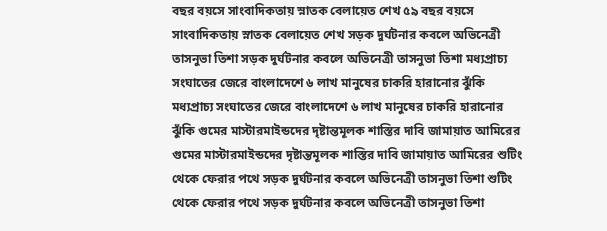বছর বয়সে সাংবাদিকতায় স্নাতক বেলায়েত শেখ ৫৯ বছর বয়সে সাংবাদিকতায় স্নাতক বেলায়েত শেখ সড়ক দুর্ঘটনার কবলে অভিনেত্রী তাসনুভা তিশা সড়ক দুর্ঘটনার কবলে অভিনেত্রী তাসনুভা তিশা মধ্যপ্রাচ্য সংঘাতের জেরে বাংলাদেশে ৬ লাখ মানুষের চাকরি হারানোর ঝুঁকি মধ্যপ্রাচ্য সংঘাতের জেরে বাংলাদেশে ৬ লাখ মানুষের চাকরি হারানোর ঝুঁকি গুমের মাস্টারমাইন্ডদের দৃষ্টান্তমূলক শাস্তির দাবি জামায়াত আমিরের গুমের মাস্টারমাইন্ডদের দৃষ্টান্তমূলক শাস্তির দাবি জামায়াত আমিরের শুটিং থেকে ফেরার পথে সড়ক দুর্ঘটনার কবলে অভিনেত্রী তাসনুভা তিশা শুটিং থেকে ফেরার পথে সড়ক দুর্ঘটনার কবলে অভিনেত্রী তাসনুভা তিশা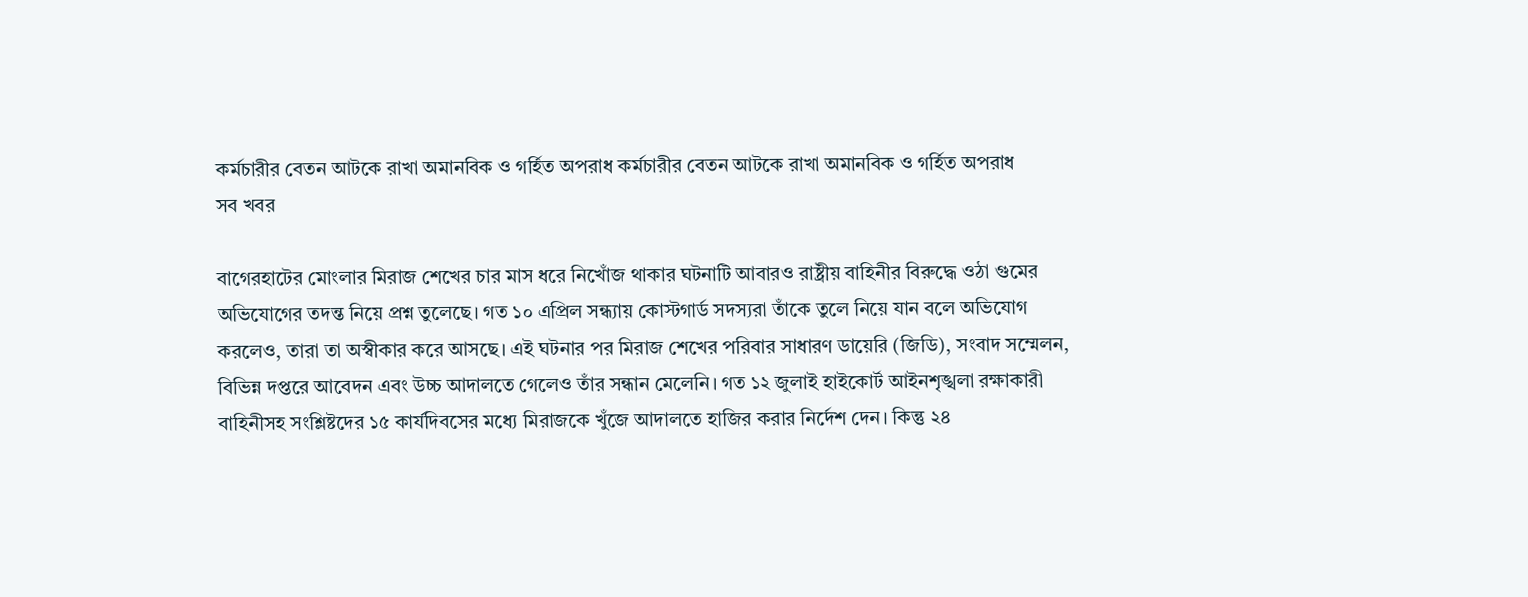কর্মচারীর বেতন আটকে রাখা অমানবিক ও গর্হিত অপরাধ কর্মচারীর বেতন আটকে রাখা অমানবিক ও গর্হিত অপরাধ
সব খবর

বাগেরহাটের মোংলার মিরাজ শেখের চার মাস ধরে নিখোঁজ থাকার ঘটনাটি আবারও রাষ্ট্রীয় বাহিনীর বিরুদ্ধে ওঠা গুমের অভিযোগের তদন্ত নিয়ে প্রশ্ন তুলেছে। গত ১০ এপ্রিল সন্ধ্যায় কোস্টগার্ড সদস্যরা তাঁকে তুলে নিয়ে যান বলে অভিযোগ করলেও, তারা তা অস্বীকার করে আসছে। এই ঘটনার পর মিরাজ শেখের পরিবার সাধারণ ডায়েরি (জিডি), সংবাদ সম্মেলন, বিভিন্ন দপ্তরে আবেদন এবং উচ্চ আদালতে গেলেও তাঁর সন্ধান মেলেনি। গত ১২ জুলাই হাইকোর্ট আইনশৃঙ্খলা রক্ষাকারী বাহিনীসহ সংশ্লিষ্টদের ১৫ কার্যদিবসের মধ্যে মিরাজকে খুঁজে আদালতে হাজির করার নির্দেশ দেন। কিন্তু ২৪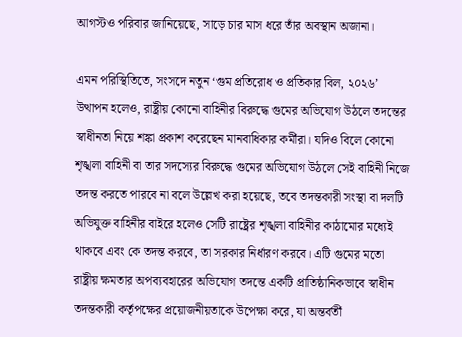আগস্টও পরিবার জানিয়েছে, সাড়ে চার মাস ধরে তাঁর অবস্থান অজানা।

এমন পরিস্থিতিতে, সংসদে নতুন ‘গুম প্রতিরোধ ও প্রতিকার বিল, ২০২৬’ উত্থাপন হলেও, রাষ্ট্রীয় কোনো বাহিনীর বিরুদ্ধে গুমের অভিযোগ উঠলে তদন্তের স্বাধীনতা নিয়ে শঙ্কা প্রকাশ করেছেন মানবাধিকার কর্মীরা। যদিও বিলে কোনো শৃঙ্খলা বাহিনী বা তার সদস্যের বিরুদ্ধে গুমের অভিযোগ উঠলে সেই বাহিনী নিজে তদন্ত করতে পারবে না বলে উল্লেখ করা হয়েছে, তবে তদন্তকারী সংস্থা বা দলটি অভিযুক্ত বাহিনীর বাইরে হলেও সেটি রাষ্ট্রের শৃঙ্খলা বাহিনীর কাঠামোর মধ্যেই থাকবে এবং কে তদন্ত করবে, তা সরকার নির্ধারণ করবে। এটি গুমের মতো রাষ্ট্রীয় ক্ষমতার অপব্যবহারের অভিযোগ তদন্তে একটি প্রাতিষ্ঠানিকভাবে স্বাধীন তদন্তকারী কর্তৃপক্ষের প্রয়োজনীয়তাকে উপেক্ষা করে, যা অন্তর্বর্তী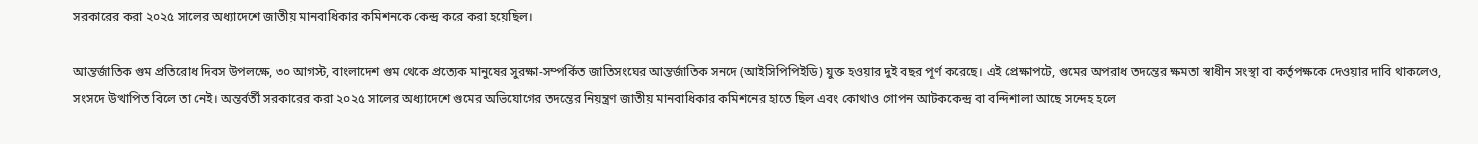সরকারের করা ২০২৫ সালের অধ্যাদেশে জাতীয় মানবাধিকার কমিশনকে কেন্দ্র করে করা হয়েছিল।

আন্তর্জাতিক গুম প্রতিরোধ দিবস উপলক্ষে, ৩০ আগস্ট, বাংলাদেশ গুম থেকে প্রত্যেক মানুষের সুরক্ষা-সম্পর্কিত জাতিসংঘের আন্তর্জাতিক সনদে (আইসিপিপিইডি) যুক্ত হওয়ার দুই বছর পূর্ণ করেছে। এই প্রেক্ষাপটে, গুমের অপরাধ তদন্তের ক্ষমতা স্বাধীন সংস্থা বা কর্তৃপক্ষকে দেওয়ার দাবি থাকলেও, সংসদে উত্থাপিত বিলে তা নেই। অন্তর্বর্তী সরকারের করা ২০২৫ সালের অধ্যাদেশে গুমের অভিযোগের তদন্তের নিয়ন্ত্রণ জাতীয় মানবাধিকার কমিশনের হাতে ছিল এবং কোথাও গোপন আটককেন্দ্র বা বন্দিশালা আছে সন্দেহ হলে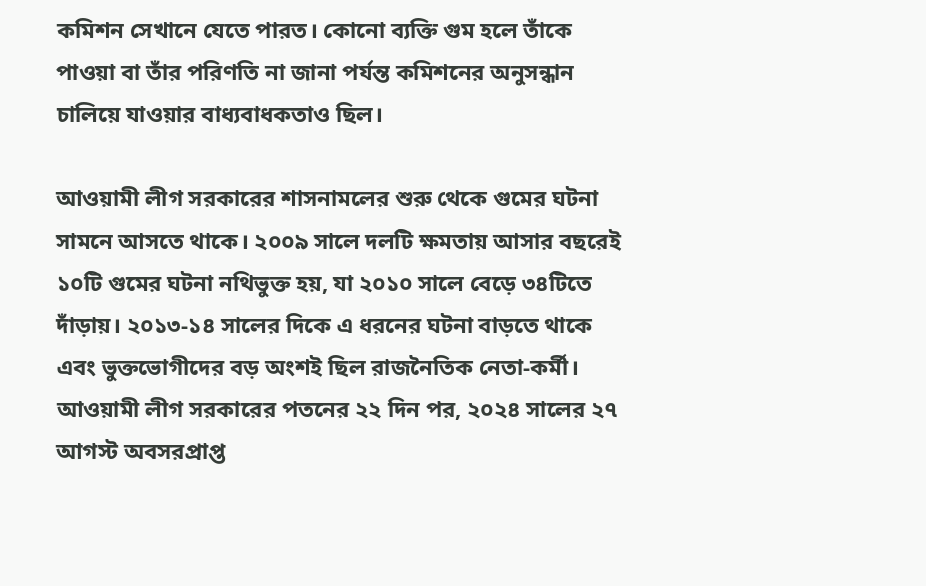কমিশন সেখানে যেতে পারত। কোনো ব্যক্তি গুম হলে তাঁকে পাওয়া বা তাঁর পরিণতি না জানা পর্যন্ত কমিশনের অনুসন্ধান চালিয়ে যাওয়ার বাধ্যবাধকতাও ছিল।

আওয়ামী লীগ সরকারের শাসনামলের শুরু থেকে গুমের ঘটনা সামনে আসতে থাকে। ২০০৯ সালে দলটি ক্ষমতায় আসার বছরেই ১০টি গুমের ঘটনা নথিভুক্ত হয়, যা ২০১০ সালে বেড়ে ৩৪টিতে দাঁড়ায়। ২০১৩-১৪ সালের দিকে এ ধরনের ঘটনা বাড়তে থাকে এবং ভুক্তভোগীদের বড় অংশই ছিল রাজনৈতিক নেতা-কর্মী। আওয়ামী লীগ সরকারের পতনের ২২ দিন পর, ২০২৪ সালের ২৭ আগস্ট অবসরপ্রাপ্ত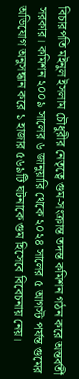বিচারপতি মইনুল ইসলাম চৌধুরীর নেতৃত্বে গুম-সংক্রান্ত তদন্ত কমিশন গঠন করে অন্তর্বর্তী সরকার। কমিশন ২০০৯ সালের ৬ জানুয়ারি থেকে ২০২৪ সালের ৫ আগস্ট পর্যন্ত গুমের অভিযোগ অনুসন্ধান করে ১ হাজার ৫৬৯টি ঘটনাকে গুম হিসেবে বিবেচনায় নেয়।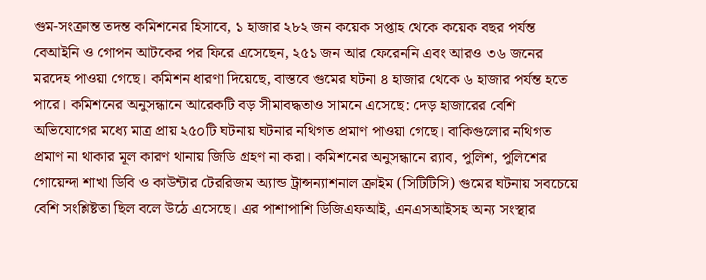গুম-সংক্রান্ত তদন্ত কমিশনের হিসাবে, ১ হাজার ২৮২ জন কয়েক সপ্তাহ থেকে কয়েক বছর পর্যন্ত বেআইনি ও গোপন আটকের পর ফিরে এসেছেন, ২৫১ জন আর ফেরেননি এবং আরও ৩৬ জনের মরদেহ পাওয়া গেছে। কমিশন ধারণা দিয়েছে, বাস্তবে গুমের ঘটনা ৪ হাজার থেকে ৬ হাজার পর্যন্ত হতে পারে। কমিশনের অনুসন্ধানে আরেকটি বড় সীমাবদ্ধতাও সামনে এসেছে: দেড় হাজারের বেশি অভিযোগের মধ্যে মাত্র প্রায় ২৫০টি ঘটনায় ঘটনার নথিগত প্রমাণ পাওয়া গেছে। বাকিগুলোর নথিগত প্রমাণ না থাকার মূল কারণ থানায় জিডি গ্রহণ না করা। কমিশনের অনুসন্ধানে র‍্যাব, পুলিশ, পুলিশের গোয়েন্দা শাখা ডিবি ও কাউন্টার টেররিজম অ্যান্ড ট্রান্সন্যাশনাল ক্রাইম (সিটিটিসি) গুমের ঘটনায় সবচেয়ে বেশি সংশ্লিষ্টতা ছিল বলে উঠে এসেছে। এর পাশাপাশি ডিজিএফআই, এনএসআইসহ অন্য সংস্থার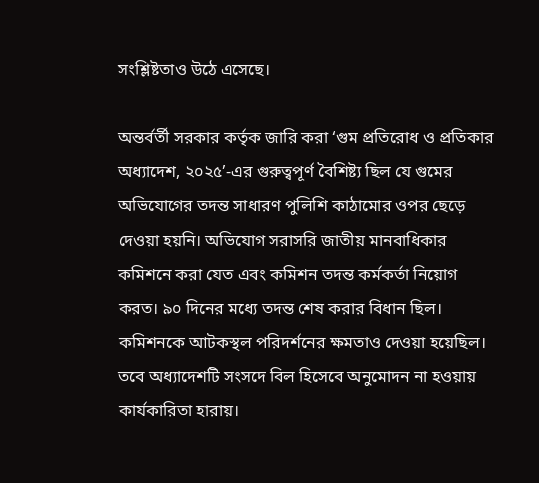সংশ্লিষ্টতাও উঠে এসেছে।

অন্তর্বর্তী সরকার কর্তৃক জারি করা ‘গুম প্রতিরোধ ও প্রতিকার অধ্যাদেশ, ২০২৫’-এর গুরুত্বপূর্ণ বৈশিষ্ট্য ছিল যে গুমের অভিযোগের তদন্ত সাধারণ পুলিশি কাঠামোর ওপর ছেড়ে দেওয়া হয়নি। অভিযোগ সরাসরি জাতীয় মানবাধিকার কমিশনে করা যেত এবং কমিশন তদন্ত কর্মকর্তা নিয়োগ করত। ৯০ দিনের মধ্যে তদন্ত শেষ করার বিধান ছিল। কমিশনকে আটকস্থল পরিদর্শনের ক্ষমতাও দেওয়া হয়েছিল। তবে অধ্যাদেশটি সংসদে বিল হিসেবে অনুমোদন না হওয়ায় কার্যকারিতা হারায়।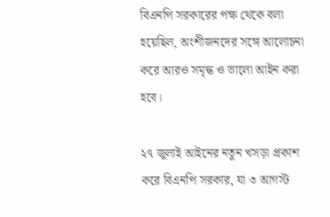বিএনপি সরকারের পক্ষ থেকে বলা হয়েছিল, অংশীজনদের সঙ্গে আলোচনা করে আরও সমৃদ্ধ ও ভালো আইন করা হবে।

২৭ জুলাই আইনের নতুন খসড়া প্রকাশ করে বিএনপি সরকার, যা ৩ আগস্ট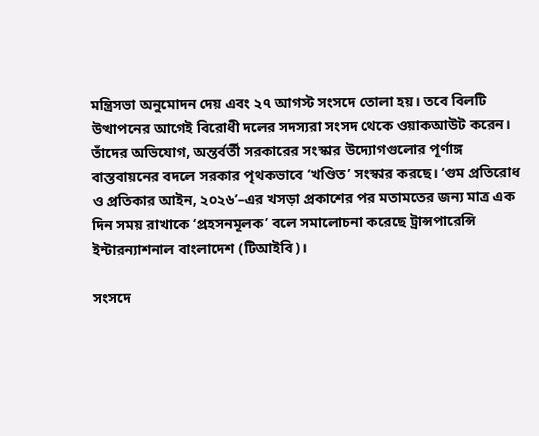মন্ত্রিসভা অনুমোদন দেয় এবং ২৭ আগস্ট সংসদে তোলা হয়। তবে বিলটি উত্থাপনের আগেই বিরোধী দলের সদস্যরা সংসদ থেকে ওয়াকআউট করেন। তাঁদের অভিযোগ, অন্তর্বর্তী সরকারের সংস্কার উদ্যোগগুলোর পূর্ণাঙ্গ বাস্তবায়নের বদলে সরকার পৃথকভাবে ‘খণ্ডিত’ সংস্কার করছে। ‘গুম প্রতিরোধ ও প্রতিকার আইন, ২০২৬’–এর খসড়া প্রকাশের পর মতামতের জন্য মাত্র এক দিন সময় রাখাকে ‘প্রহসনমূলক’ বলে সমালোচনা করেছে ট্রান্সপারেন্সি ইন্টারন্যাশনাল বাংলাদেশ (টিআইবি)।

সংসদে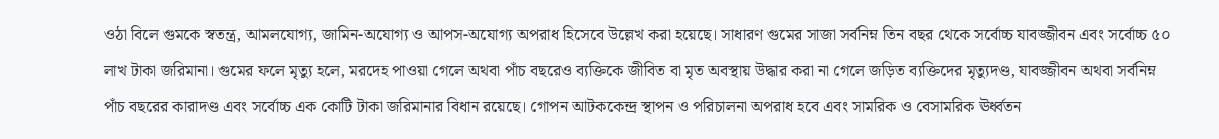ওঠা বিলে গুমকে স্বতন্ত্র, আমলযোগ্য, জামিন-অযোগ্য ও আপস-অযোগ্য অপরাধ হিসেবে উল্লেখ করা হয়েছে। সাধারণ গুমের সাজা সর্বনিম্ন তিন বছর থেকে সর্বোচ্চ যাবজ্জীবন এবং সর্বোচ্চ ৫০ লাখ টাকা জরিমানা। গুমের ফলে মৃত্যু হলে, মরদেহ পাওয়া গেলে অথবা পাঁচ বছরেও ব্যক্তিকে জীবিত বা মৃত অবস্থায় উদ্ধার করা না গেলে জড়িত ব্যক্তিদের মৃত্যুদণ্ড, যাবজ্জীবন অথবা সর্বনিম্ন পাঁচ বছরের কারাদণ্ড এবং সর্বোচ্চ এক কোটি টাকা জরিমানার বিধান রয়েছে। গোপন আটককেন্দ্র স্থাপন ও পরিচালনা অপরাধ হবে এবং সামরিক ও বেসামরিক ঊর্ধ্বতন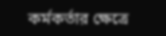কর্মকর্তার ক্ষেত্রে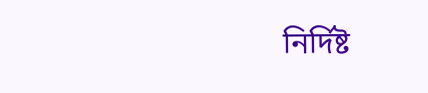নির্দিষ্ট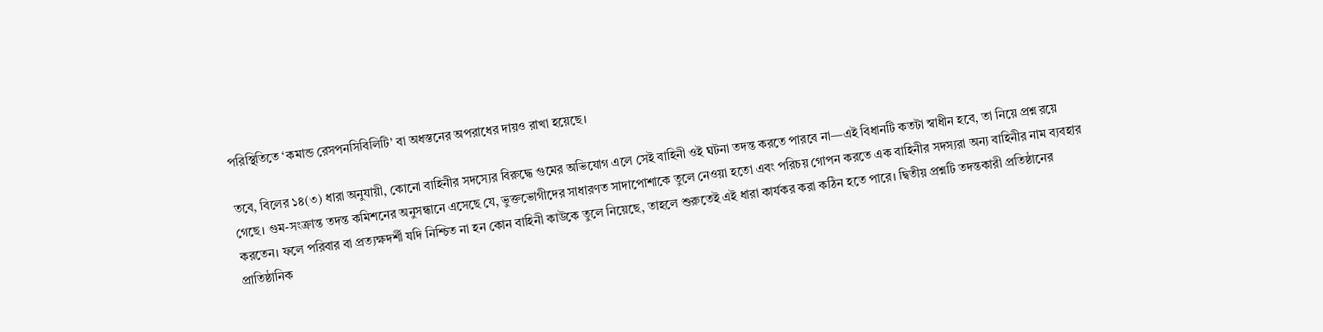পরিস্থিতিতে ‘কমান্ড রেসপনসিবিলিটি’ বা অধস্তনের অপরাধের দায়ও রাখা হয়েছে।

তবে, বিলের ১৪(৩) ধারা অনুযায়ী, কোনো বাহিনীর সদস্যের বিরুদ্ধে গুমের অভিযোগ এলে সেই বাহিনী ওই ঘটনা তদন্ত করতে পারবে না—এই বিধানটি কতটা স্বাধীন হবে, তা নিয়ে প্রশ্ন রয়ে গেছে। গুম-সংক্রান্ত তদন্ত কমিশনের অনুসন্ধানে এসেছে যে, ভুক্তভোগীদের সাধারণত সাদাপোশাকে তুলে নেওয়া হতো এবং পরিচয় গোপন করতে এক বাহিনীর সদস্যরা অন্য বাহিনীর নাম ব্যবহার করতেন। ফলে পরিবার বা প্রত্যক্ষদর্শী যদি নিশ্চিত না হন কোন বাহিনী কাউকে তুলে নিয়েছে, তাহলে শুরুতেই এই ধারা কার্যকর করা কঠিন হতে পারে। দ্বিতীয় প্রশ্নটি তদন্তকারী প্রতিষ্ঠানের প্রাতিষ্ঠানিক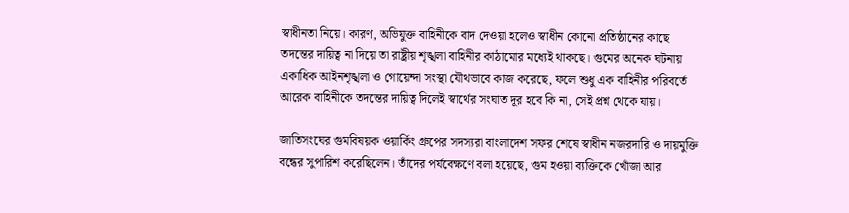স্বাধীনতা নিয়ে। কারণ, অভিযুক্ত বাহিনীকে বাদ দেওয়া হলেও স্বাধীন কোনো প্রতিষ্ঠানের কাছে তদন্তের দায়িত্ব না দিয়ে তা রাষ্ট্রীয় শৃঙ্খলা বাহিনীর কাঠামোর মধ্যেই থাকছে। গুমের অনেক ঘটনায় একাধিক আইনশৃঙ্খলা ও গোয়েন্দা সংস্থা যৌথভাবে কাজ করেছে, ফলে শুধু এক বাহিনীর পরিবর্তে আরেক বাহিনীকে তদন্তের দায়িত্ব দিলেই স্বার্থের সংঘাত দূর হবে কি না, সেই প্রশ্ন থেকে যায়।

জাতিসংঘের গুমবিষয়ক ওয়ার্কিং গ্রুপের সদস্যরা বাংলাদেশ সফর শেষে স্বাধীন নজরদারি ও দায়মুক্তি বন্ধের সুপারিশ করেছিলেন। তাঁদের পর্যবেক্ষণে বলা হয়েছে, গুম হওয়া ব্যক্তিকে খোঁজা আর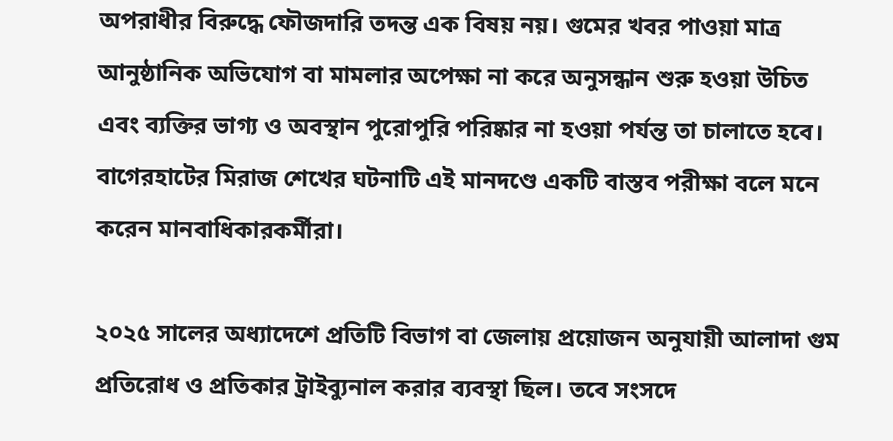অপরাধীর বিরুদ্ধে ফৌজদারি তদন্ত এক বিষয় নয়। গুমের খবর পাওয়া মাত্র আনুষ্ঠানিক অভিযোগ বা মামলার অপেক্ষা না করে অনুসন্ধান শুরু হওয়া উচিত এবং ব্যক্তির ভাগ্য ও অবস্থান পুরোপুরি পরিষ্কার না হওয়া পর্যন্ত তা চালাতে হবে। বাগেরহাটের মিরাজ শেখের ঘটনাটি এই মানদণ্ডে একটি বাস্তব পরীক্ষা বলে মনে করেন মানবাধিকারকর্মীরা।

২০২৫ সালের অধ্যাদেশে প্রতিটি বিভাগ বা জেলায় প্রয়োজন অনুযায়ী আলাদা গুম প্রতিরোধ ও প্রতিকার ট্রাইব্যুনাল করার ব্যবস্থা ছিল। তবে সংসদে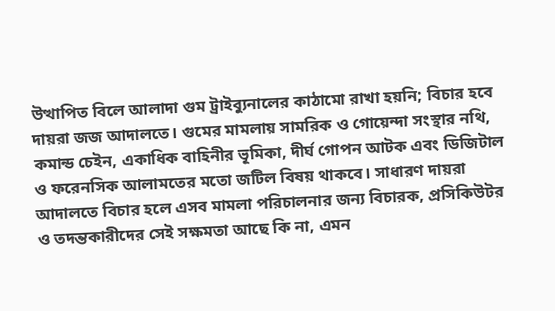উত্থাপিত বিলে আলাদা গুম ট্রাইব্যুনালের কাঠামো রাখা হয়নি; বিচার হবে দায়রা জজ আদালতে। গুমের মামলায় সামরিক ও গোয়েন্দা সংস্থার নথি, কমান্ড চেইন, একাধিক বাহিনীর ভূমিকা, দীর্ঘ গোপন আটক এবং ডিজিটাল ও ফরেনসিক আলামতের মতো জটিল বিষয় থাকবে। সাধারণ দায়রা আদালতে বিচার হলে এসব মামলা পরিচালনার জন্য বিচারক, প্রসিকিউটর ও তদন্তকারীদের সেই সক্ষমতা আছে কি না, এমন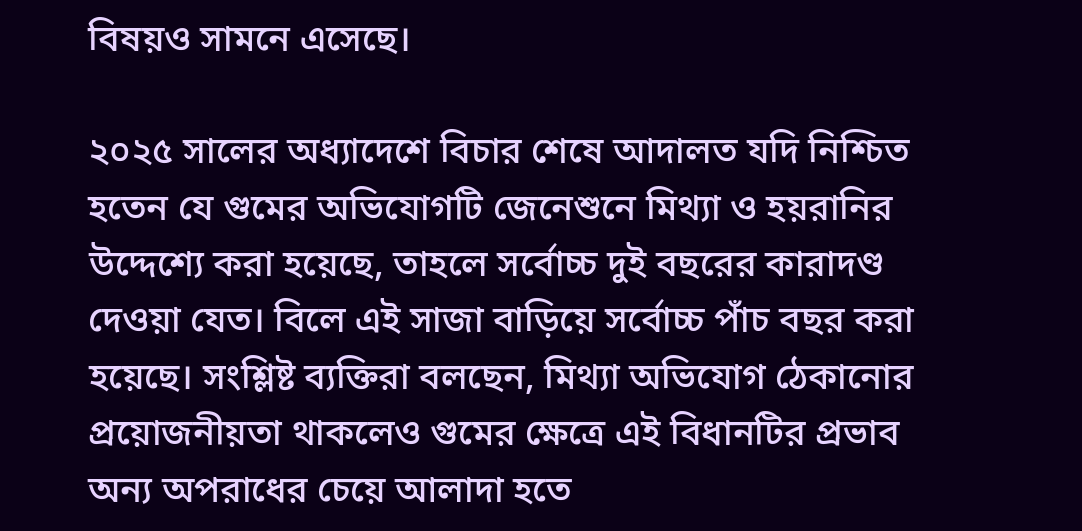বিষয়ও সামনে এসেছে।

২০২৫ সালের অধ্যাদেশে বিচার শেষে আদালত যদি নিশ্চিত হতেন যে গুমের অভিযোগটি জেনেশুনে মিথ্যা ও হয়রানির উদ্দেশ্যে করা হয়েছে, তাহলে সর্বোচ্চ দুই বছরের কারাদণ্ড দেওয়া যেত। বিলে এই সাজা বাড়িয়ে সর্বোচ্চ পাঁচ বছর করা হয়েছে। সংশ্লিষ্ট ব্যক্তিরা বলছেন, মিথ্যা অভিযোগ ঠেকানোর প্রয়োজনীয়তা থাকলেও গুমের ক্ষেত্রে এই বিধানটির প্রভাব অন্য অপরাধের চেয়ে আলাদা হতে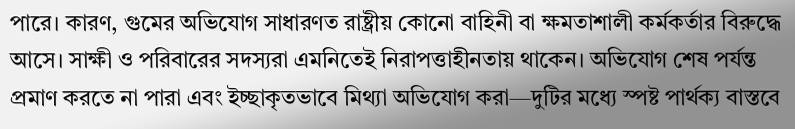পারে। কারণ, গুমের অভিযোগ সাধারণত রাষ্ট্রীয় কোনো বাহিনী বা ক্ষমতাশালী কর্মকর্তার বিরুদ্ধে আসে। সাক্ষী ও পরিবারের সদস্যরা এমনিতেই নিরাপত্তাহীনতায় থাকেন। অভিযোগ শেষ পর্যন্ত প্রমাণ করতে না পারা এবং ইচ্ছাকৃতভাবে মিথ্যা অভিযোগ করা—দুটির মধ্যে স্পষ্ট পার্থক্য বাস্তবে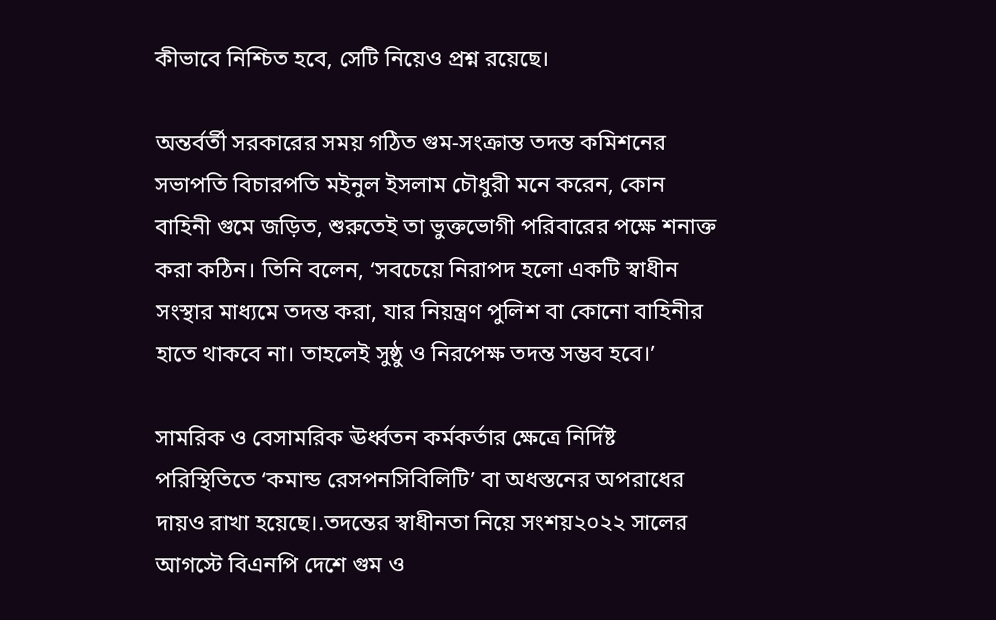কীভাবে নিশ্চিত হবে, সেটি নিয়েও প্রশ্ন রয়েছে।

অন্তর্বর্তী সরকারের সময় গঠিত গুম-সংক্রান্ত তদন্ত কমিশনের সভাপতি বিচারপতি মইনুল ইসলাম চৌধুরী মনে করেন, কোন বাহিনী গুমে জড়িত, শুরুতেই তা ভুক্তভোগী পরিবারের পক্ষে শনাক্ত করা কঠিন। তিনি বলেন, ‘সবচেয়ে নিরাপদ হলো একটি স্বাধীন সংস্থার মাধ্যমে তদন্ত করা, যার নিয়ন্ত্রণ পুলিশ বা কোনো বাহিনীর হাতে থাকবে না। তাহলেই সুষ্ঠু ও নিরপেক্ষ তদন্ত সম্ভব হবে।’

সামরিক ও বেসামরিক ঊর্ধ্বতন কর্মকর্তার ক্ষেত্রে নির্দিষ্ট পরিস্থিতিতে ‘কমান্ড রেসপনসিবিলিটি’ বা অধস্তনের অপরাধের দায়ও রাখা হয়েছে।.তদন্তের স্বাধীনতা নিয়ে সংশয়২০২২ সালের আগস্টে বিএনপি দেশে গুম ও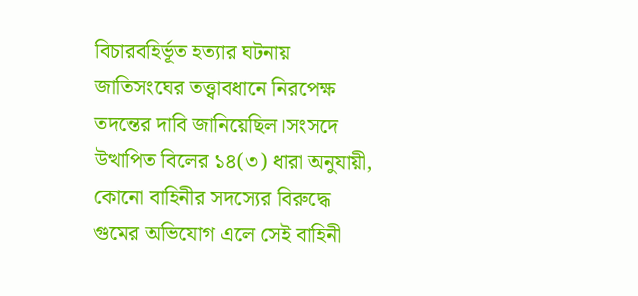বিচারবহির্ভূত হত্যার ঘটনায় জাতিসংঘের তত্ত্বাবধানে নিরপেক্ষ তদন্তের দাবি জানিয়েছিল।সংসদে উত্থাপিত বিলের ১৪(৩) ধারা অনুযায়ী, কোনো বাহিনীর সদস্যের বিরুদ্ধে গুমের অভিযোগ এলে সেই বাহিনী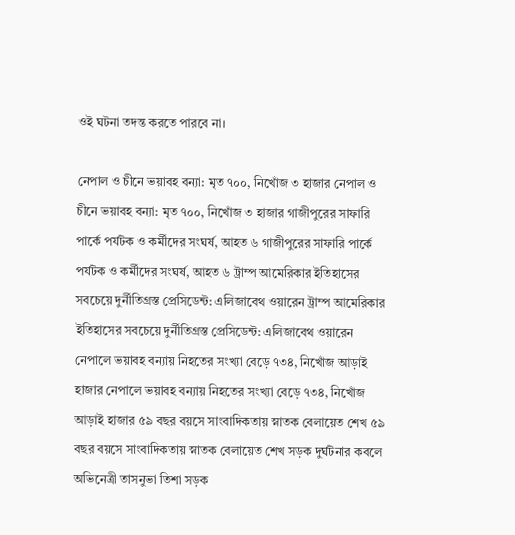ওই ঘটনা তদন্ত করতে পারবে না।

নেপাল ও চীনে ভয়াবহ বন্যা: মৃত ৭০০, নিখোঁজ ৩ হাজার নেপাল ও চীনে ভয়াবহ বন্যা: মৃত ৭০০, নিখোঁজ ৩ হাজার গাজীপুরের সাফারি পার্কে পর্যটক ও কর্মীদের সংঘর্ষ, আহত ৬ গাজীপুরের সাফারি পার্কে পর্যটক ও কর্মীদের সংঘর্ষ, আহত ৬ ট্রাম্প আমেরিকার ইতিহাসের সবচেয়ে দুর্নীতিগ্রস্ত প্রেসিডেন্ট: এলিজাবেথ ওয়ারেন ট্রাম্প আমেরিকার ইতিহাসের সবচেয়ে দুর্নীতিগ্রস্ত প্রেসিডেন্ট: এলিজাবেথ ওয়ারেন নেপালে ভয়াবহ বন্যায় নিহতের সংখ্যা বেড়ে ৭৩৪, নিখোঁজ আড়াই হাজার নেপালে ভয়াবহ বন্যায় নিহতের সংখ্যা বেড়ে ৭৩৪, নিখোঁজ আড়াই হাজার ৫৯ বছর বয়সে সাংবাদিকতায় স্নাতক বেলায়েত শেখ ৫৯ বছর বয়সে সাংবাদিকতায় স্নাতক বেলায়েত শেখ সড়ক দুর্ঘটনার কবলে অভিনেত্রী তাসনুভা তিশা সড়ক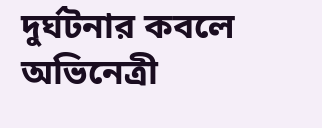দুর্ঘটনার কবলে অভিনেত্রী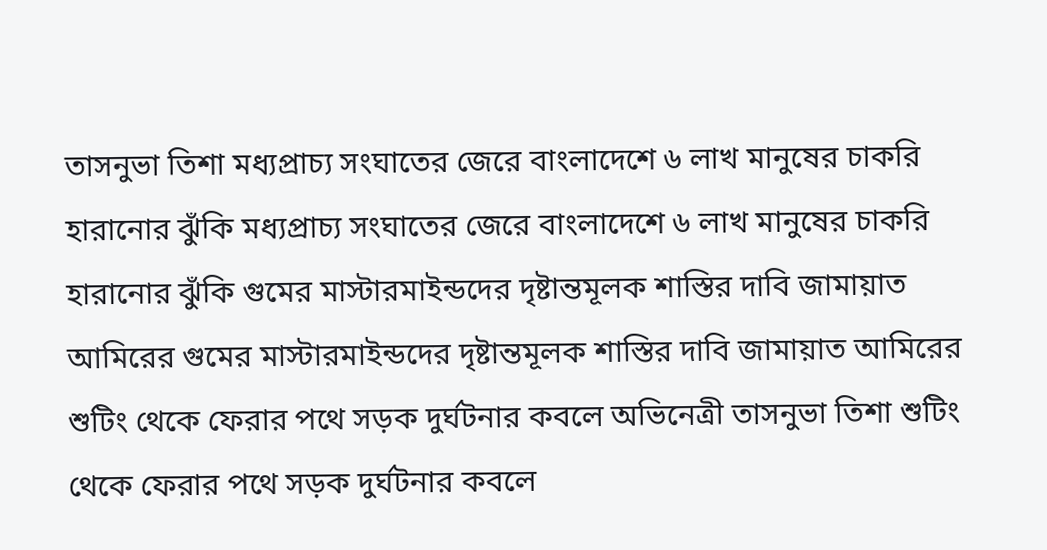তাসনুভা তিশা মধ্যপ্রাচ্য সংঘাতের জেরে বাংলাদেশে ৬ লাখ মানুষের চাকরি হারানোর ঝুঁকি মধ্যপ্রাচ্য সংঘাতের জেরে বাংলাদেশে ৬ লাখ মানুষের চাকরি হারানোর ঝুঁকি গুমের মাস্টারমাইন্ডদের দৃষ্টান্তমূলক শাস্তির দাবি জামায়াত আমিরের গুমের মাস্টারমাইন্ডদের দৃষ্টান্তমূলক শাস্তির দাবি জামায়াত আমিরের শুটিং থেকে ফেরার পথে সড়ক দুর্ঘটনার কবলে অভিনেত্রী তাসনুভা তিশা শুটিং থেকে ফেরার পথে সড়ক দুর্ঘটনার কবলে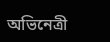অভিনেত্রী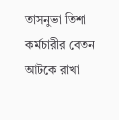তাসনুভা তিশা কর্মচারীর বেতন আটকে রাখা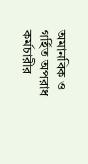অমানবিক ও গর্হিত অপরাধ কর্মচারীর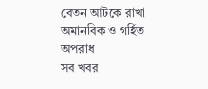বেতন আটকে রাখা অমানবিক ও গর্হিত অপরাধ
সব খবর